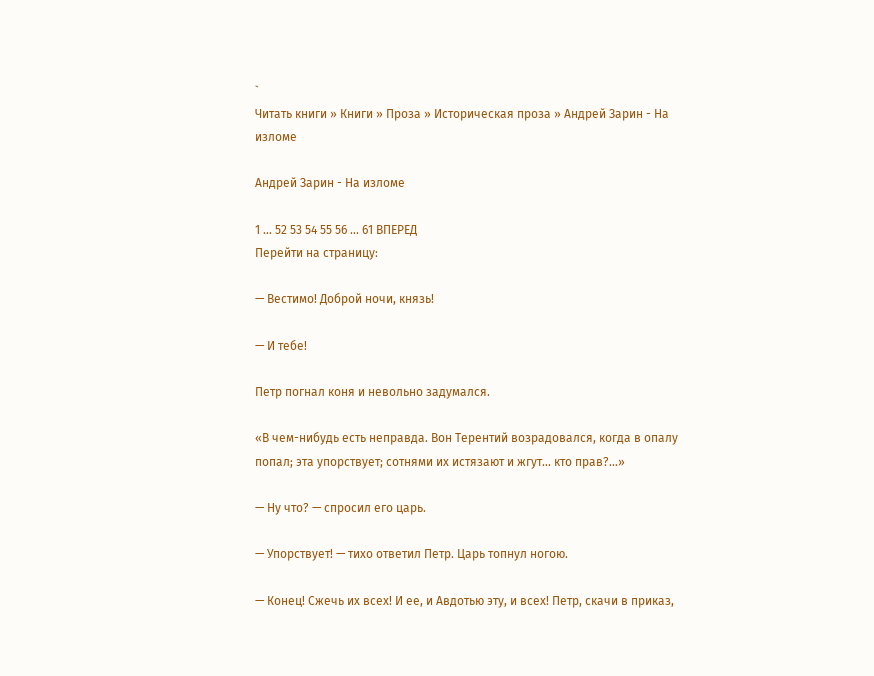`
Читать книги » Книги » Проза » Историческая проза » Андрей Зарин - На изломе

Андрей Зарин - На изломе

1 ... 52 53 54 55 56 ... 61 ВПЕРЕД
Перейти на страницу:

— Вестимо! Доброй ночи, князь!

— И тебе!

Петр погнал коня и невольно задумался.

«В чем-нибудь есть неправда. Вон Терентий возрадовался, когда в опалу попал; эта упорствует; сотнями их истязают и жгут… кто прав?…»

— Ну что? — спросил его царь.

— Упорствует! — тихо ответил Петр. Царь топнул ногою.

— Конец! Сжечь их всех! И ее, и Авдотью эту, и всех! Петр, скачи в приказ,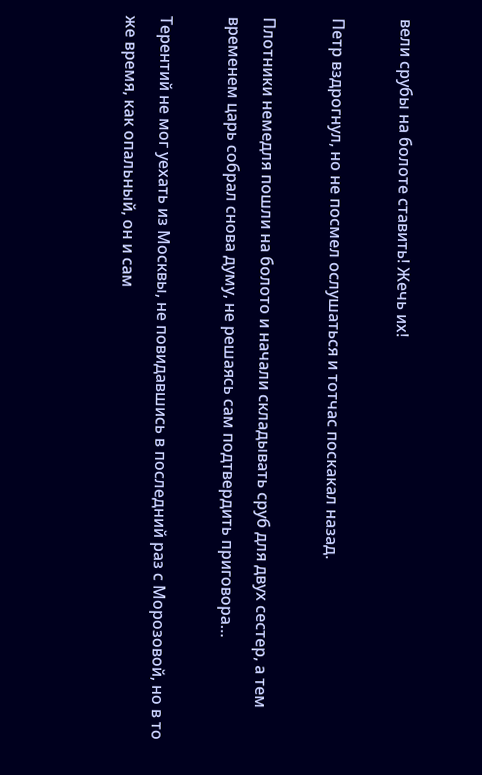вели срубы на болоте ставить! Жечь их!

Петр вздрогнул, но не посмел ослушаться и тотчас поскакал назад.

Плотники немедля пошли на болото и начали складывать сруб для двух сестер, а тем временем царь собрал снова думу, не решаясь сам подтвердить приговора…

Терентий не мог уехать из Москвы, не повидавшись в последний раз с Морозовой, но в то же время, как опальный, он и сам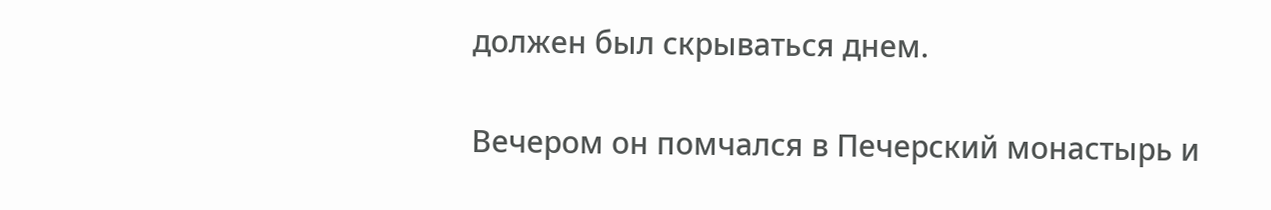должен был скрываться днем.

Вечером он помчался в Печерский монастырь и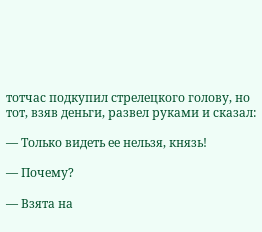тотчас подкупил стрелецкого голову, но тот, взяв деньги, развел руками и сказал:

— Только видеть ее нельзя, князь!

— Почему?

— Взята на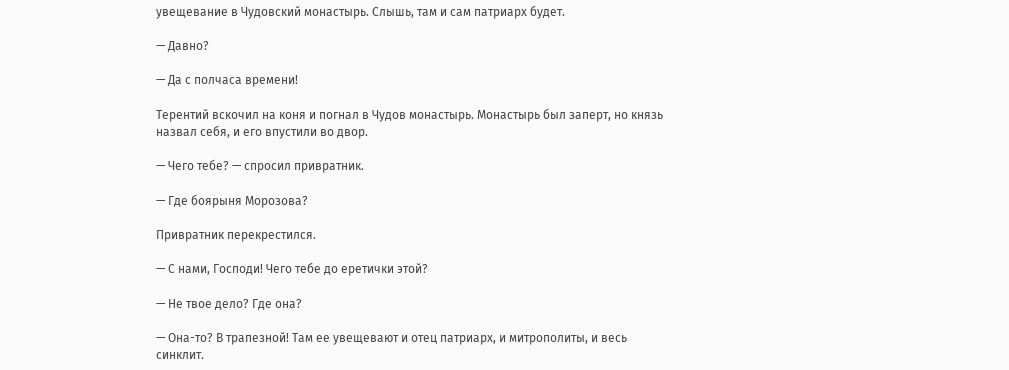увещевание в Чудовский монастырь. Слышь, там и сам патриарх будет.

— Давно?

— Да с полчаса времени!

Терентий вскочил на коня и погнал в Чудов монастырь. Монастырь был заперт, но князь назвал себя, и его впустили во двор.

— Чего тебе? — спросил привратник.

— Где боярыня Морозова?

Привратник перекрестился.

— С нами, Господи! Чего тебе до еретички этой?

— Не твое дело? Где она?

— Она-то? В трапезной! Там ее увещевают и отец патриарх, и митрополиты, и весь синклит.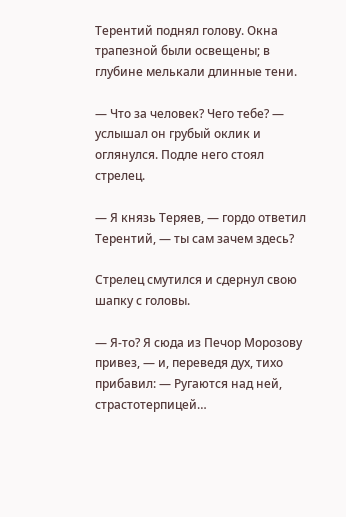Терентий поднял голову. Окна трапезной были освещены; в глубине мелькали длинные тени.

— Что за человек? Чего тебе? — услышал он грубый оклик и оглянулся. Подле него стоял стрелец.

— Я князь Теряев, — гордо ответил Терентий, — ты сам зачем здесь?

Стрелец смутился и сдернул свою шапку с головы.

— Я-то? Я сюда из Печор Морозову привез, — и, переведя дух, тихо прибавил: — Ругаются над ней, страстотерпицей…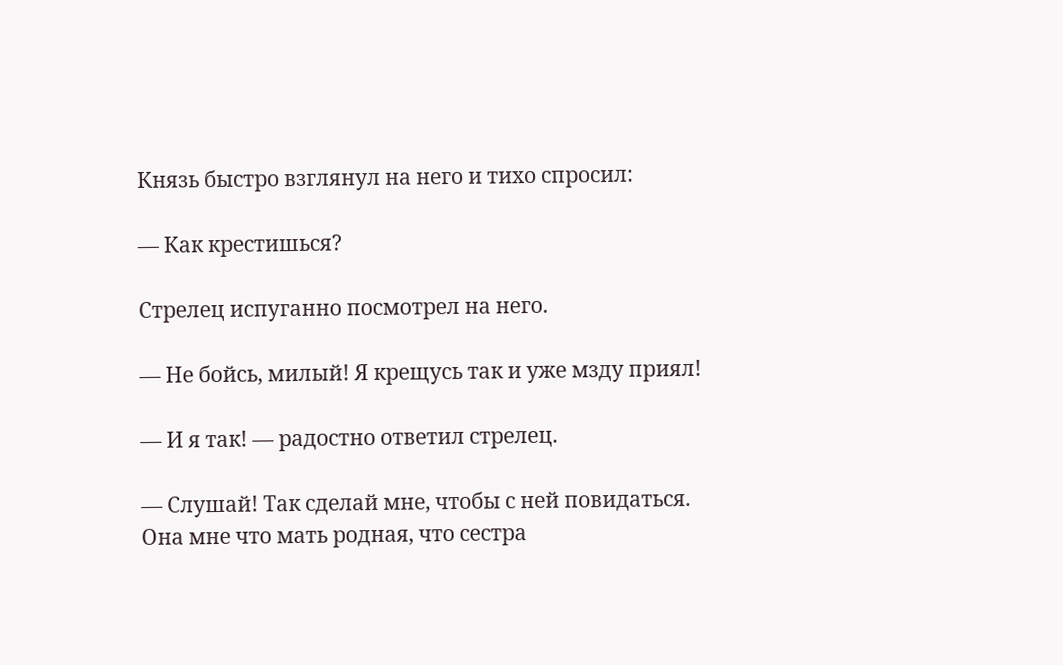Князь быстро взглянул на него и тихо спросил:

— Как крестишься?

Стрелец испуганно посмотрел на него.

— Не бойсь, милый! Я крещусь так и уже мзду приял!

— И я так! — радостно ответил стрелец.

— Слушай! Так сделай мне, чтобы с ней повидаться. Она мне что мать родная, что сестра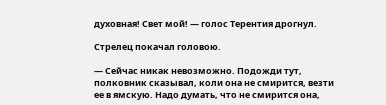духовная! Свет мой! — голос Терентия дрогнул.

Стрелец покачал головою.

— Сейчас никак невозможно. Подожди тут, полковник сказывал, коли она не смирится, везти ее в ямскую. Надо думать, что не смирится она,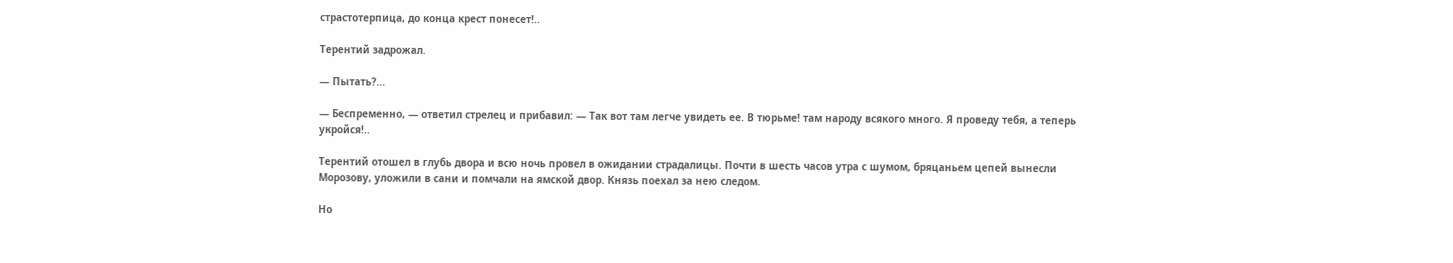страстотерпица, до конца крест понесет!..

Терентий задрожал.

— Пытать?…

— Беспременно, — ответил стрелец и прибавил: — Так вот там легче увидеть ее. В тюрьме! там народу всякого много. Я проведу тебя, а теперь укройся!..

Терентий отошел в глубь двора и всю ночь провел в ожидании страдалицы. Почти в шесть часов утра с шумом, бряцаньем цепей вынесли Морозову, уложили в сани и помчали на ямской двор. Князь поехал за нею следом.

Но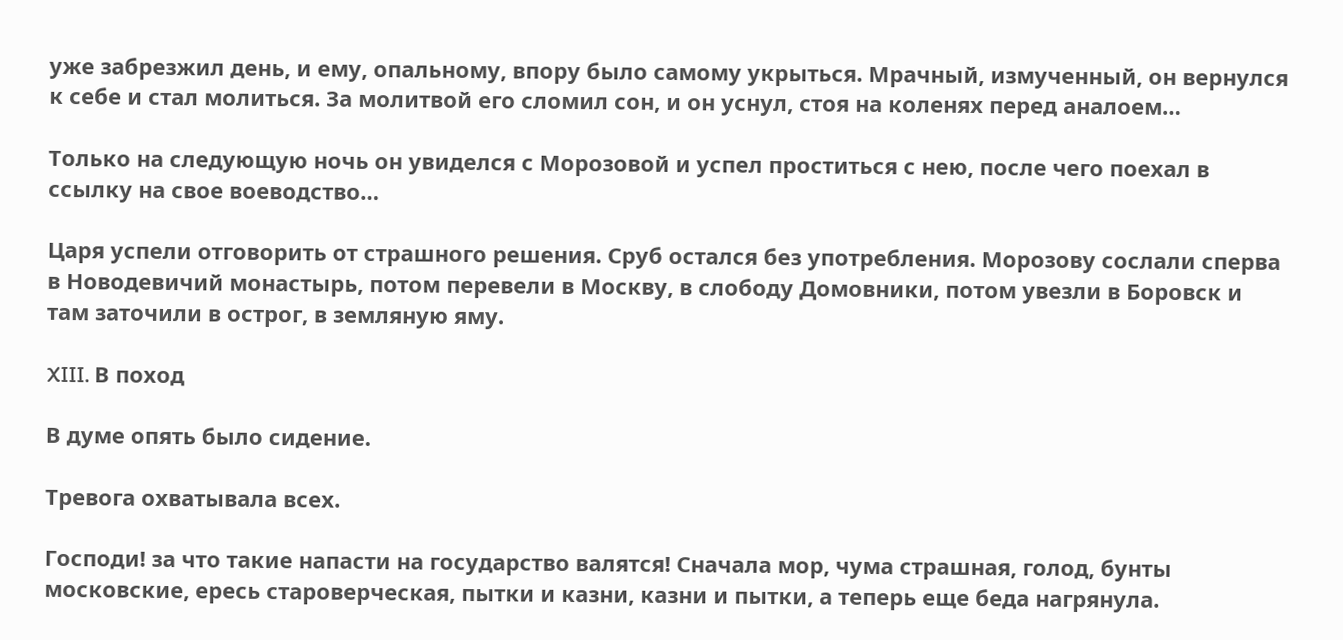уже забрезжил день, и ему, опальному, впору было самому укрыться. Мрачный, измученный, он вернулся к себе и стал молиться. За молитвой его сломил сон, и он уснул, стоя на коленях перед аналоем…

Только на следующую ночь он увиделся с Морозовой и успел проститься с нею, после чего поехал в ссылку на свое воеводство…

Царя успели отговорить от страшного решения. Сруб остался без употребления. Морозову сослали сперва в Новодевичий монастырь, потом перевели в Москву, в слободу Домовники, потом увезли в Боровск и там заточили в острог, в земляную яму.

XIII. В поход

В думе опять было сидение.

Тревога охватывала всех.

Господи! за что такие напасти на государство валятся! Сначала мор, чума страшная, голод, бунты московские, ересь староверческая, пытки и казни, казни и пытки, а теперь еще беда нагрянула.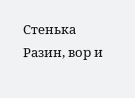Стенька Разин, вор и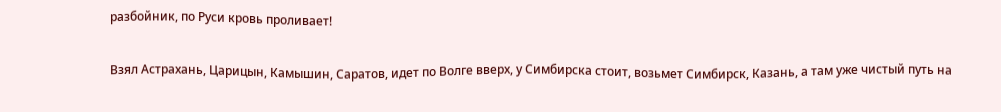разбойник, по Руси кровь проливает!

Взял Астрахань, Царицын, Камышин, Саратов, идет по Волге вверх, у Симбирска стоит, возьмет Симбирск, Казань, а там уже чистый путь на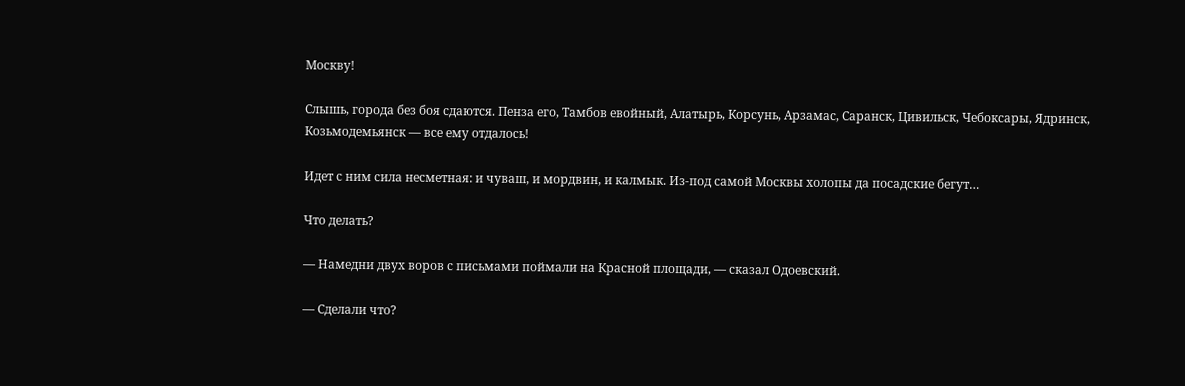Москву!

Слышь, города без боя сдаются. Пенза его, Тамбов евойный, Алатырь, Корсунь, Арзамас, Саранск, Цивильск, Чебоксары, Ядринск, Козьмодемьянск — все ему отдалось!

Идет с ним сила несметная: и чуваш, и мордвин, и калмык. Из-под самой Москвы холопы да посадские бегут…

Что делать?

— Намедни двух воров с письмами поймали на Красной площади, — сказал Одоевский.

— Сделали что?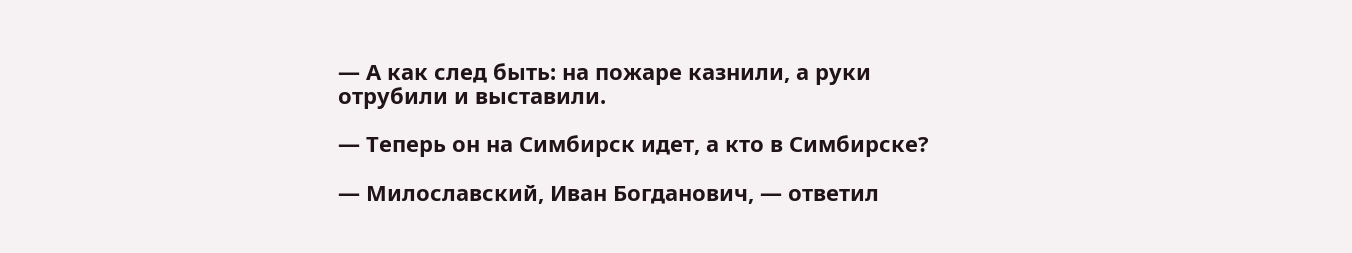— А как след быть: на пожаре казнили, а руки отрубили и выставили.

— Теперь он на Симбирск идет, а кто в Симбирске?

— Милославский, Иван Богданович, — ответил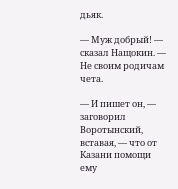дьяк.

— Муж добрый! — сказал Нащокин. — Не своим родичам чета.

— И пишет он, — заговорил Воротынский, вставая, — что от Казани помощи ему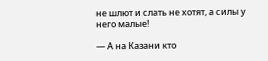не шлют и слать не хотят, а силы у него малые!

— А на Казани кто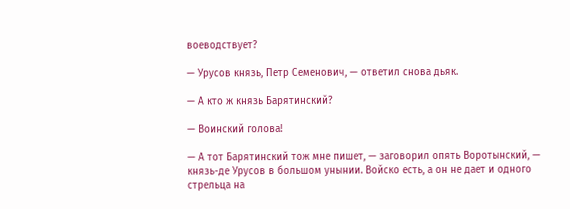воеводствует?

— Урусов князь, Петр Семенович, — ответил снова дьяк.

— А кто ж князь Барятинский?

— Воинский голова!

— А тот Барятинский тож мне пишет, — заговорил опять Воротынский, — князь-де Урусов в большом унынии. Войско есть, а он не дает и одного стрельца на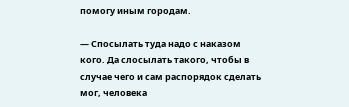помогу иным городам.

— Спосылать туда надо с наказом кого. Да слосылать такого, чтобы в случае чего и сам распорядок сделать мог, человека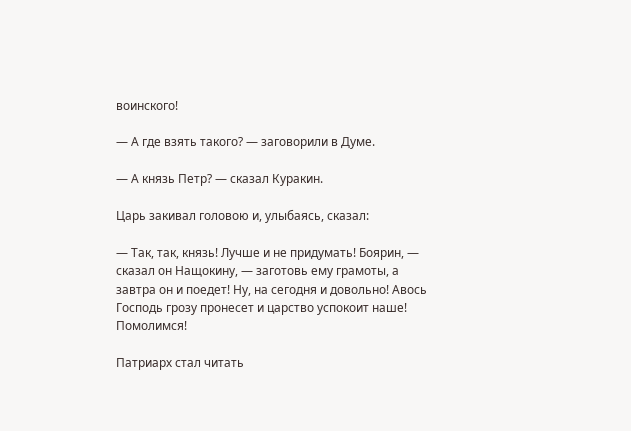воинского!

— А где взять такого? — заговорили в Думе.

— А князь Петр? — сказал Куракин.

Царь закивал головою и, улыбаясь, сказал:

— Так, так, князь! Лучше и не придумать! Боярин, — сказал он Нащокину, — заготовь ему грамоты, а завтра он и поедет! Ну, на сегодня и довольно! Авось Господь грозу пронесет и царство успокоит наше! Помолимся!

Патриарх стал читать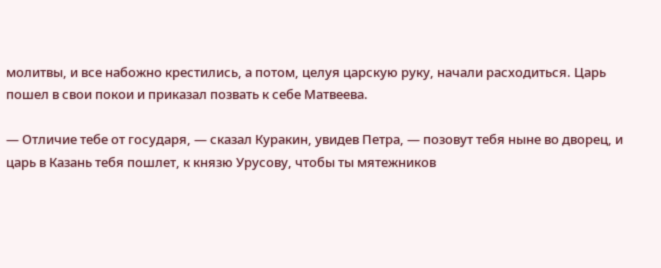молитвы, и все набожно крестились, а потом, целуя царскую руку, начали расходиться. Царь пошел в свои покои и приказал позвать к себе Матвеева.

— Отличие тебе от государя, — сказал Куракин, увидев Петра, — позовут тебя ныне во дворец, и царь в Казань тебя пошлет, к князю Урусову, чтобы ты мятежников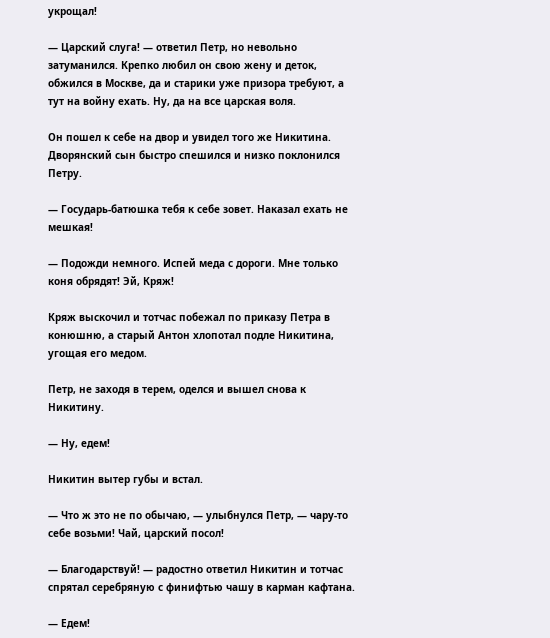укрощал!

— Царский слуга! — ответил Петр, но невольно затуманился. Крепко любил он свою жену и деток, обжился в Москве, да и старики уже призора требуют, а тут на войну ехать. Ну, да на все царская воля.

Он пошел к себе на двор и увидел того же Никитина. Дворянский сын быстро спешился и низко поклонился Петру.

— Государь-батюшка тебя к себе зовет. Наказал ехать не мешкая!

— Подожди немного. Испей меда с дороги. Мне только коня обрядят! Эй, Кряж!

Кряж выскочил и тотчас побежал по приказу Петра в конюшню, а старый Антон хлопотал подле Никитина, угощая его медом.

Петр, не заходя в терем, оделся и вышел снова к Никитину.

— Ну, едем!

Никитин вытер губы и встал.

— Что ж это не по обычаю, — улыбнулся Петр, — чару-то себе возьми! Чай, царский посол!

— Благодарствуй! — радостно ответил Никитин и тотчас спрятал серебряную с финифтью чашу в карман кафтана.

— Едем!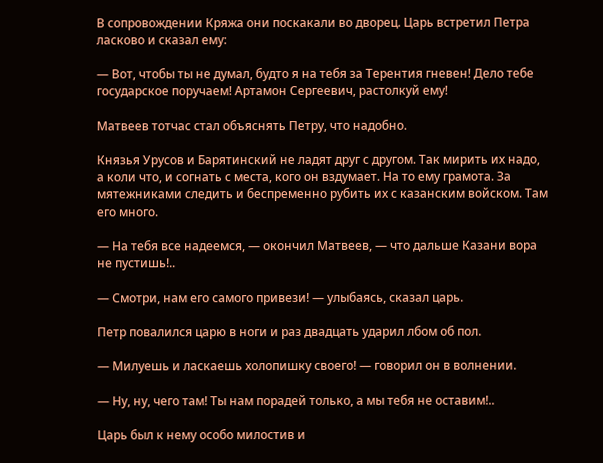В сопровождении Кряжа они поскакали во дворец. Царь встретил Петра ласково и сказал ему:

— Вот, чтобы ты не думал, будто я на тебя за Терентия гневен! Дело тебе государское поручаем! Артамон Сергеевич, растолкуй ему!

Матвеев тотчас стал объяснять Петру, что надобно.

Князья Урусов и Барятинский не ладят друг с другом. Так мирить их надо, а коли что, и согнать с места, кого он вздумает. На то ему грамота. За мятежниками следить и беспременно рубить их с казанским войском. Там его много.

— На тебя все надеемся, — окончил Матвеев, — что дальше Казани вора не пустишь!..

— Смотри, нам его самого привези! — улыбаясь, сказал царь.

Петр повалился царю в ноги и раз двадцать ударил лбом об пол.

— Милуешь и ласкаешь холопишку своего! — говорил он в волнении.

— Ну, ну, чего там! Ты нам порадей только, а мы тебя не оставим!..

Царь был к нему особо милостив и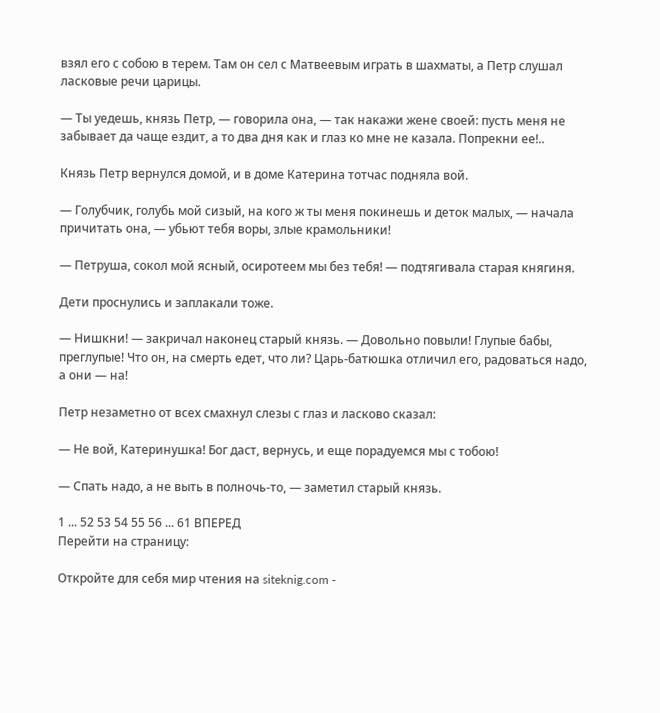взял его с собою в терем. Там он сел с Матвеевым играть в шахматы, а Петр слушал ласковые речи царицы.

— Ты уедешь, князь Петр, — говорила она, — так накажи жене своей: пусть меня не забывает да чаще ездит, а то два дня как и глаз ко мне не казала. Попрекни ее!..

Князь Петр вернулся домой, и в доме Катерина тотчас подняла вой.

— Голубчик, голубь мой сизый, на кого ж ты меня покинешь и деток малых, — начала причитать она, — убьют тебя воры, злые крамольники!

— Петруша, сокол мой ясный, осиротеем мы без тебя! — подтягивала старая княгиня.

Дети проснулись и заплакали тоже.

— Нишкни! — закричал наконец старый князь. — Довольно повыли! Глупые бабы, преглупые! Что он, на смерть едет, что ли? Царь-батюшка отличил его, радоваться надо, а они — на!

Петр незаметно от всех смахнул слезы с глаз и ласково сказал:

— Не вой, Катеринушка! Бог даст, вернусь, и еще порадуемся мы с тобою!

— Спать надо, а не выть в полночь-то, — заметил старый князь.

1 ... 52 53 54 55 56 ... 61 ВПЕРЕД
Перейти на страницу:

Откройте для себя мир чтения на siteknig.com -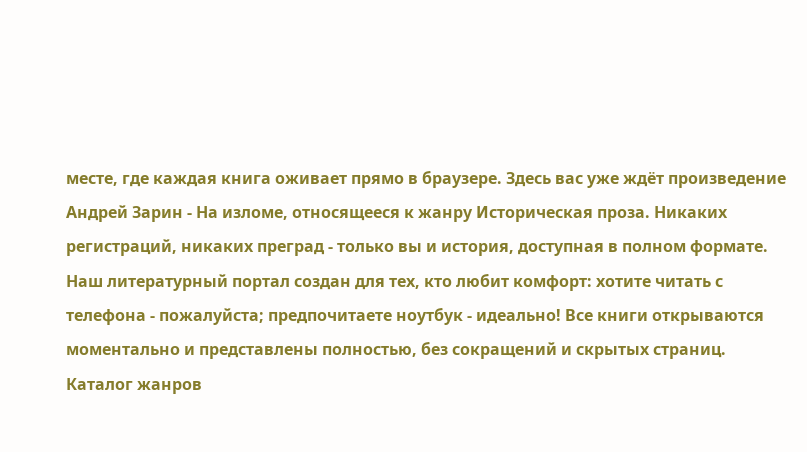месте, где каждая книга оживает прямо в браузере. Здесь вас уже ждёт произведение Андрей Зарин - На изломе, относящееся к жанру Историческая проза. Никаких регистраций, никаких преград - только вы и история, доступная в полном формате. Наш литературный портал создан для тех, кто любит комфорт: хотите читать с телефона - пожалуйста; предпочитаете ноутбук - идеально! Все книги открываются моментально и представлены полностью, без сокращений и скрытых страниц. Каталог жанров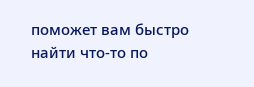поможет вам быстро найти что-то по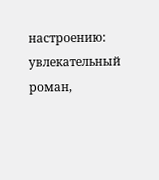настроению: увлекательный роман,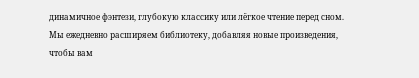динамичное фэнтези, глубокую классику или лёгкое чтение перед сном. Мы ежедневно расширяем библиотеку, добавляя новые произведения, чтобы вам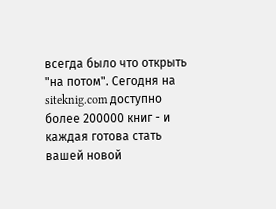всегда было что открыть "на потом". Сегодня на siteknig.com доступно более 200000 книг - и каждая готова стать вашей новой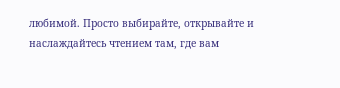любимой. Просто выбирайте, открывайте и наслаждайтесь чтением там, где вам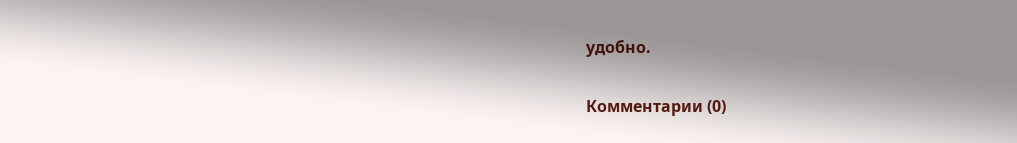удобно.

Комментарии (0)